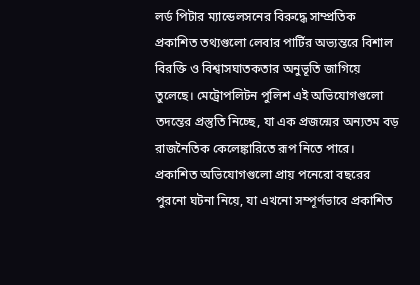লর্ড পিটার ম্যান্ডেলসনের বিরুদ্ধে সাম্প্রতিক প্রকাশিত তথ্যগুলো লেবার পার্টির অভ্যন্তরে বিশাল বিরক্তি ও বিশ্বাসঘাতকতার অনুভূতি জাগিয়ে তুলেছে। মেট্রোপলিটন পুলিশ এই অভিযোগগুলো তদন্তের প্রস্তুতি নিচ্ছে, যা এক প্রজন্মের অন্যতম বড় রাজনৈতিক কেলেঙ্কারিতে রূপ নিতে পারে।
প্রকাশিত অভিযোগগুলো প্রায় পনেরো বছরের পুরনো ঘটনা নিয়ে, যা এখনো সম্পূর্ণভাবে প্রকাশিত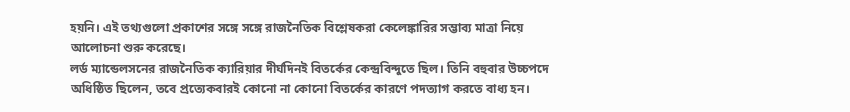হয়নি। এই তথ্যগুলো প্রকাশের সঙ্গে সঙ্গে রাজনৈতিক বিশ্লেষকরা কেলেঙ্কারির সম্ভাব্য মাত্রা নিয়ে আলোচনা শুরু করেছে।
লর্ড ম্যান্ডেলসনের রাজনৈতিক ক্যারিয়ার দীর্ঘদিনই বিতর্কের কেন্দ্রবিন্দুতে ছিল। তিনি বহুবার উচ্চপদে অধিষ্ঠিত ছিলেন, তবে প্রত্যেকবারই কোনো না কোনো বিতর্কের কারণে পদত্যাগ করতে বাধ্য হন।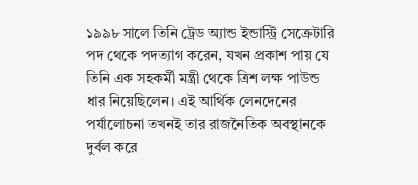১৯৯৮ সালে তিনি ট্রেড অ্যান্ড ইন্ডাস্ট্রি সেক্রেটারি পদ থেকে পদত্যাগ করেন, যখন প্রকাশ পায় যে তিনি এক সহকর্মী মন্ত্রী থেকে ত্রিশ লক্ষ পাউন্ড ধার নিয়েছিলেন। এই আর্থিক লেনদেনের পর্যালোচনা তখনই তার রাজনৈতিক অবস্থানকে দুর্বল করে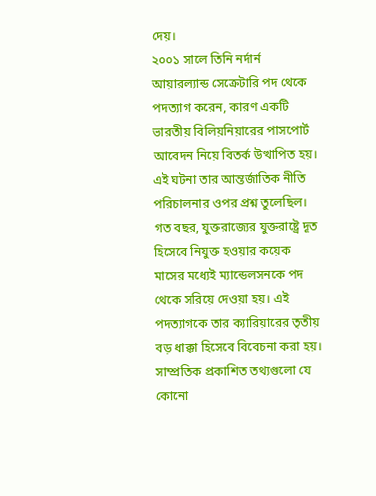দেয়।
২০০১ সালে তিনি নর্দার্ন আয়ারল্যান্ড সেক্রেটারি পদ থেকে পদত্যাগ করেন, কারণ একটি ভারতীয় বিলিয়নিয়ারের পাসপোর্ট আবেদন নিয়ে বিতর্ক উত্থাপিত হয়। এই ঘটনা তার আন্তর্জাতিক নীতি পরিচালনার ওপর প্রশ্ন তুলেছিল।
গত বছর, যুক্তরাজ্যের যুক্তরাষ্ট্রে দূত হিসেবে নিযুক্ত হওয়ার কয়েক মাসের মধ্যেই ম্যান্ডেলসনকে পদ থেকে সরিয়ে দেওয়া হয়। এই পদত্যাগকে তার ক্যারিয়ারের তৃতীয় বড় ধাক্কা হিসেবে বিবেচনা করা হয়।
সাম্প্রতিক প্রকাশিত তথ্যগুলো যে কোনো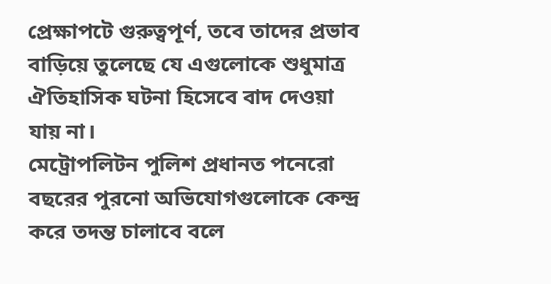প্রেক্ষাপটে গুরুত্বপূর্ণ, তবে তাদের প্রভাব বাড়িয়ে তুলেছে যে এগুলোকে শুধুমাত্র ঐতিহাসিক ঘটনা হিসেবে বাদ দেওয়া যায় না।
মেট্রোপলিটন পুলিশ প্রধানত পনেরো বছরের পুরনো অভিযোগগুলোকে কেন্দ্র করে তদন্ত চালাবে বলে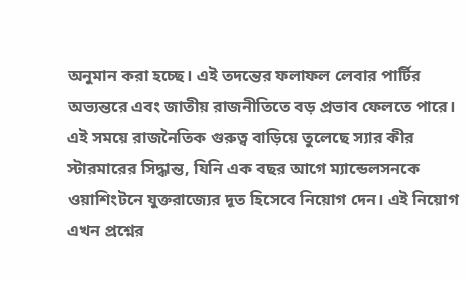অনুমান করা হচ্ছে। এই তদন্তের ফলাফল লেবার পার্টির অভ্যন্তরে এবং জাতীয় রাজনীতিতে বড় প্রভাব ফেলতে পারে।
এই সময়ে রাজনৈতিক গুরুত্ব বাড়িয়ে তুলেছে স্যার কীর স্টারমারের সিদ্ধান্ত, যিনি এক বছর আগে ম্যান্ডেলসনকে ওয়াশিংটনে যুক্তরাজ্যের দূত হিসেবে নিয়োগ দেন। এই নিয়োগ এখন প্রশ্নের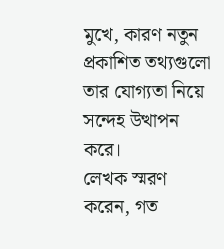মুখে, কারণ নতুন প্রকাশিত তথ্যগুলো তার যোগ্যতা নিয়ে সন্দেহ উত্থাপন করে।
লেখক স্মরণ করেন, গত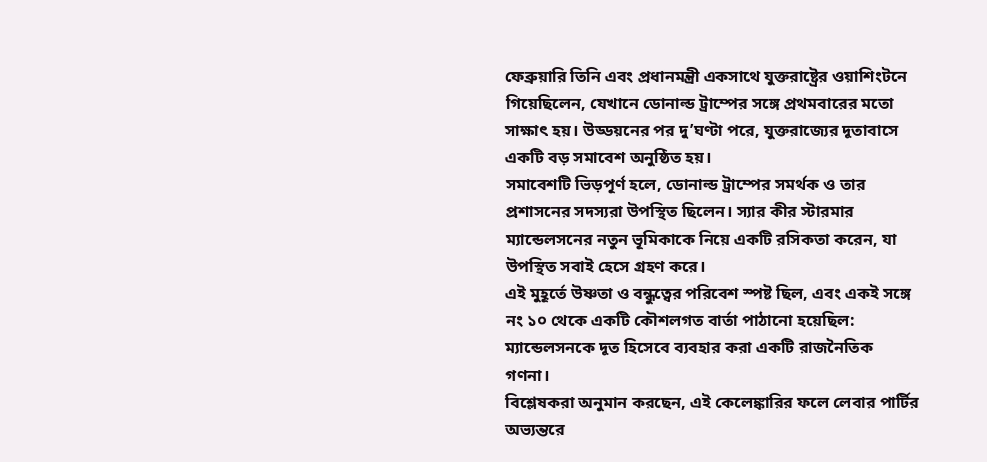ফেব্রুয়ারি তিনি এবং প্রধানমন্ত্রী একসাথে যুক্তরাষ্ট্রের ওয়াশিংটনে গিয়েছিলেন, যেখানে ডোনাল্ড ট্রাম্পের সঙ্গে প্রথমবারের মতো সাক্ষাৎ হয়। উড্ডয়নের পর দু’ঘণ্টা পরে, যুক্তরাজ্যের দূতাবাসে একটি বড় সমাবেশ অনুষ্ঠিত হয়।
সমাবেশটি ভিড়পূর্ণ হলে, ডোনাল্ড ট্রাম্পের সমর্থক ও তার প্রশাসনের সদস্যরা উপস্থিত ছিলেন। স্যার কীর স্টারমার ম্যান্ডেলসনের নতুন ভূমিকাকে নিয়ে একটি রসিকতা করেন, যা উপস্থিত সবাই হেসে গ্রহণ করে।
এই মুহূর্তে উষ্ণতা ও বন্ধুত্বের পরিবেশ স্পষ্ট ছিল, এবং একই সঙ্গে নং ১০ থেকে একটি কৌশলগত বার্তা পাঠানো হয়েছিল: ম্যান্ডেলসনকে দূত হিসেবে ব্যবহার করা একটি রাজনৈতিক গণনা।
বিশ্লেষকরা অনুমান করছেন, এই কেলেঙ্কারির ফলে লেবার পার্টির অভ্যন্তরে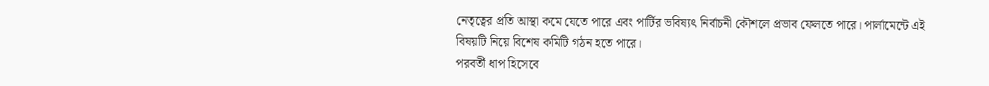নেতৃত্বের প্রতি আস্থা কমে যেতে পারে এবং পার্টির ভবিষ্যৎ নির্বাচনী কৌশলে প্রভাব ফেলতে পারে। পার্লামেন্টে এই বিষয়টি নিয়ে বিশেষ কমিটি গঠন হতে পারে।
পরবর্তী ধাপ হিসেবে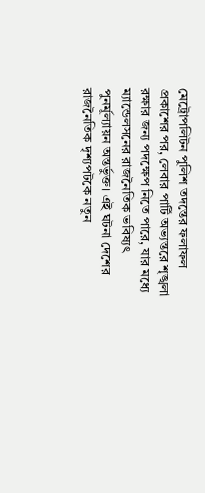মেট্রোপলিটন পুলিশ তদন্তের ফলাফল প্রকাশের পর, লেবার পার্টি অভ্যন্তরে শৃঙ্খলা রক্ষার জন্য পদক্ষেপ নিতে পারে, যার মধ্যে ম্যান্ডেলসনের রাজনৈতিক ভবিষ্যৎ পুনর্মূল্যায়ন অন্তর্ভুক্ত। এই ঘটনা দেশের রাজনৈতিক দৃশ্যপটকে নতুন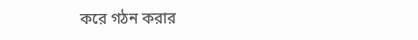করে গঠন করার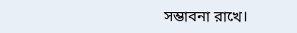সম্ভাবনা রাখে।